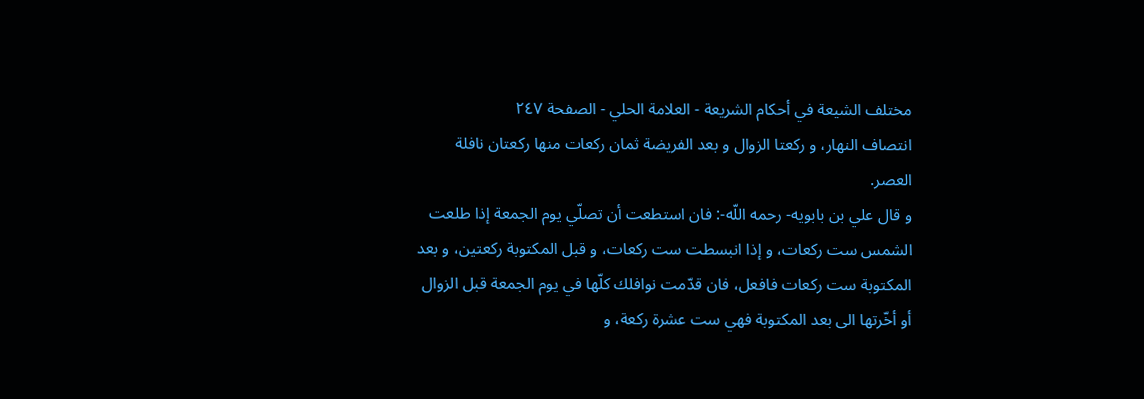مختلف الشيعة في أحكام الشريعة - العلامة الحلي - الصفحة ٢٤٧
انتصاف النهار، و ركعتا الزوال و بعد الفريضة ثمان ركعات منها ركعتان نافلة العصر.
و قال علي بن بابويه- رحمه اللّه-: فان استطعت أن تصلّي يوم الجمعة إذا طلعت الشمس ست ركعات، و إذا انبسطت ست ركعات، و قبل المكتوبة ركعتين، و بعد المكتوبة ست ركعات فافعل، فان قدّمت نوافلك كلّها في يوم الجمعة قبل الزوال أو أخّرتها الى بعد المكتوبة فهي ست عشرة ركعة، و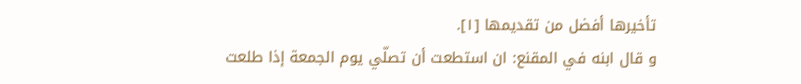تأخيرها أفضل من تقديمها [١].
و قال ابنه في المقنع: ان استطعت أن تصلّي يوم الجمعة إذا طلعت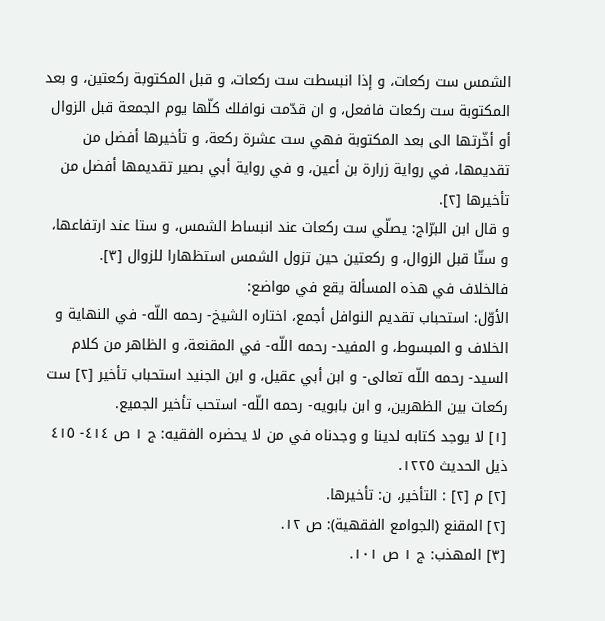الشمس ست ركعات، و إذا انبسطت ست ركعات، و قبل المكتوبة ركعتين، و بعد المكتوبة ست ركعات فافعل، و ان قدّمت نوافلك كلّها يوم الجمعة قبل الزوال أو أخّرتها الى بعد المكتوبة فهي ست عشرة ركعة، و تأخيرها أفضل من تقديمها، في رواية زرارة بن أعين، و في رواية أبي بصير تقديمها أفضل من تأخيرها [٢].
و قال ابن البرّاج: يصلّي ست ركعات عند انبساط الشمس، و ستا عند ارتفاعها، و ستّا قبل الزوال، و ركعتين حين تزول الشمس استظهارا للزوال [٣].
فالخلاف في هذه المسألة يقع في مواضع:
الأوّل: استحباب تقديم النوافل أجمع، اختاره الشيخ- رحمه اللّه- في النهاية و الخلاف و المبسوط، و المفيد- رحمه اللّه- في المقنعة، و الظاهر من كلام السيد- رحمه اللّه تعالى- و ابن أبي عقيل، و ابن الجنيد استحباب تأخير [٢] ست ركعات بين الظهرين، و ابن بابويه- رحمه اللّه- استحب تأخير الجميع.
[١] لا يوجد كتابه لدينا و وجدناه في من لا يحضره الفقيه: ج ١ ص ٤١٤- ٤١٥ ذيل الحديث ١٢٢٥.
[٢] م [٢] : التأخير، ن: تأخيرها.
[٢] المقنع (الجوامع الفقهية): ص ١٢.
[٣] المهذب: ج ١ ص ١٠١.